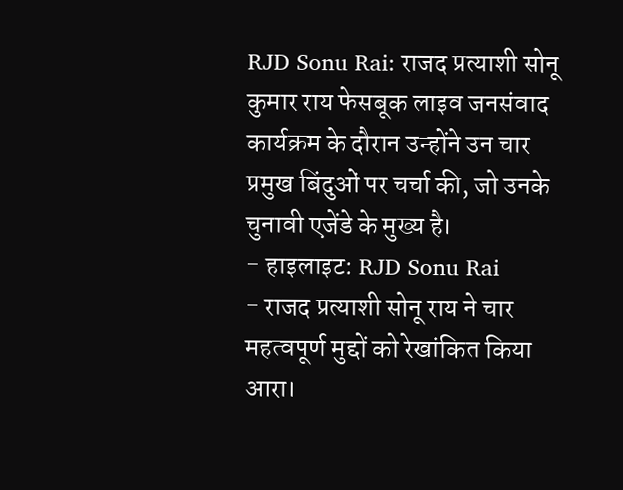RJD Sonu Rai: राजद प्रत्याशी सोनू कुमार राय फेसबूक लाइव जनसंवाद कार्यक्रम के दौरान उन्होंने उन चार प्रमुख बिंदुओं पर चर्चा की, जो उनके चुनावी एजेंडे के मुख्य है।
- हाइलाइट: RJD Sonu Rai
- राजद प्रत्याशी सोनू राय ने चार महत्वपूर्ण मुद्दों को रेखांकित किया
आरा।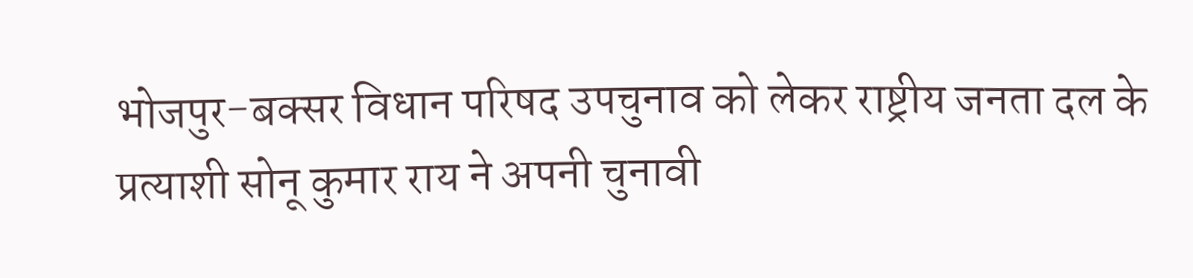भोजपुर-बक्सर विधान परिषद उपचुनाव को लेकर राष्ट्रीय जनता दल के प्रत्याशी सोनू कुमार राय ने अपनी चुनावी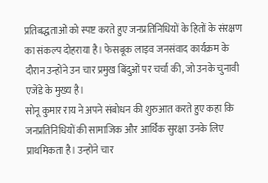प्रतिबद्धताओं को स्पष्ट करते हुए जनप्रतिनिधियों के हितों के संरक्षण का संकल्प दोहराया है। फेसबूक लाइव जनसंवाद कार्यक्रम के दौरान उन्होंने उन चार प्रमुख बिंदुओं पर चर्चा की, जो उनके चुनावी एजेंडे के मुख्य है।
सोनू कुमार राय ने अपने संबोधन की शुरुआत करते हुए कहा कि जनप्रतिनिधियों की सामाजिक और आर्थिक सुरक्षा उनके लिए प्राथमिकता है। उन्होंने चार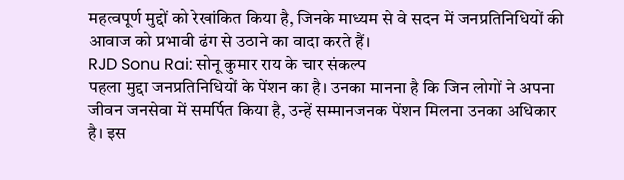महत्वपूर्ण मुद्दों को रेखांकित किया है, जिनके माध्यम से वे सदन में जनप्रतिनिधियों की आवाज को प्रभावी ढंग से उठाने का वादा करते हैं।
RJD Sonu Rai: सोनू कुमार राय के चार संकल्प
पहला मुद्दा जनप्रतिनिधियों के पेंशन का है। उनका मानना है कि जिन लोगों ने अपना जीवन जनसेवा में समर्पित किया है, उन्हें सम्मानजनक पेंशन मिलना उनका अधिकार है। इस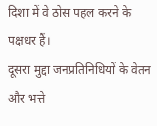दिशा में वे ठोस पहल करने के पक्षधर हैं।
दूसरा मुद्दा जनप्रतिनिधियों के वेतन और भत्ते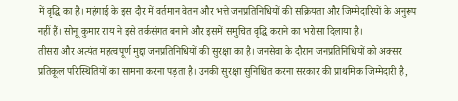में वृद्धि का है। महंगाई के इस दौर में वर्तमान वेतन और भत्ते जनप्रतिनिधियों की सक्रियता और जिम्मेदारियों के अनुरूप नहीं हैं। सोनू कुमार राय ने इसे तर्कसंगत बनाने और इसमें समुचित वृद्धि कराने का भरोसा दिलाया है।
तीसरा और अत्यंत महत्वपूर्ण मुद्दा जनप्रतिनिधियों की सुरक्षा का है। जनसेवा के दौरान जनप्रतिनिधियों को अक्सर प्रतिकूल परिस्थितियों का सामना करना पड़ता है। उनकी सुरक्षा सुनिश्चित करना सरकार की प्राथमिक जिम्मेदारी है,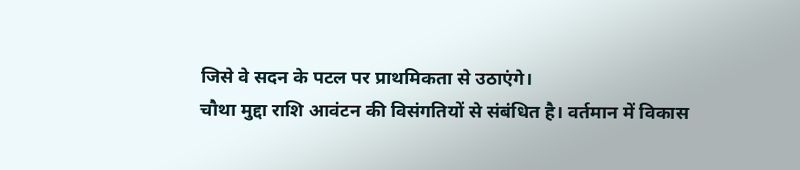जिसे वे सदन के पटल पर प्राथमिकता से उठाएंगे।
चौथा मुद्दा राशि आवंटन की विसंगतियों से संबंधित है। वर्तमान में विकास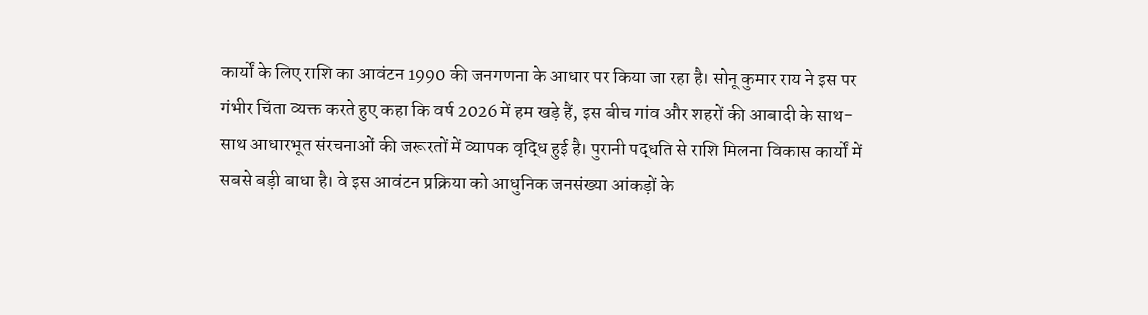कार्यों के लिए राशि का आवंटन 1990 की जनगणना के आधार पर किया जा रहा है। सोनू कुमार राय ने इस पर गंभीर चिंता व्यक्त करते हुए कहा कि वर्ष 2026 में हम खड़े हैं, इस बीच गांव और शहरों की आबादी के साथ-साथ आधारभूत संरचनाओं की जरूरतों में व्यापक वृद्धि हुई है। पुरानी पद्धति से राशि मिलना विकास कार्यों में सबसे बड़ी बाधा है। वे इस आवंटन प्रक्रिया को आधुनिक जनसंख्या आंकड़ों के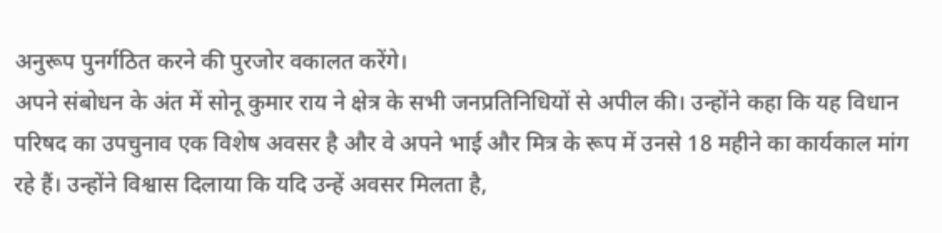अनुरूप पुनर्गठित करने की पुरजोर वकालत करेंगे।
अपने संबोधन के अंत में सोनू कुमार राय ने क्षेत्र के सभी जनप्रतिनिधियों से अपील की। उन्होंने कहा कि यह विधान परिषद का उपचुनाव एक विशेष अवसर है और वे अपने भाई और मित्र के रूप में उनसे 18 महीने का कार्यकाल मांग रहे हैं। उन्होंने विश्वास दिलाया कि यदि उन्हें अवसर मिलता है,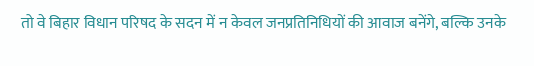तो वे बिहार विधान परिषद के सदन में न केवल जनप्रतिनिधियों की आवाज बनेंगे, बल्कि उनके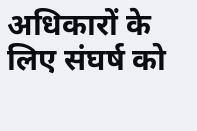अधिकारों के लिए संघर्ष को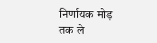निर्णायक मोड़ तक ले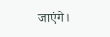जाएंगे।